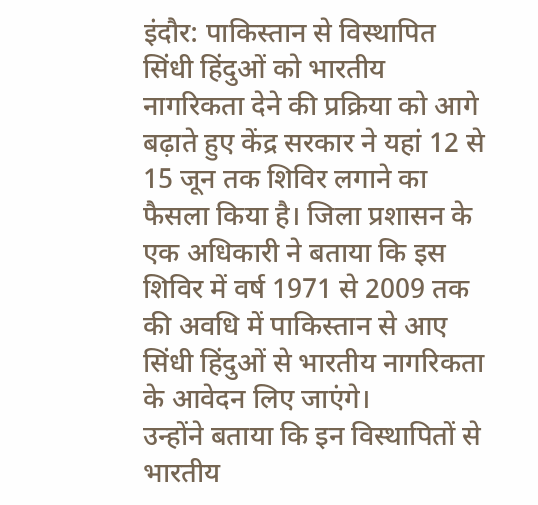इंदौर: पाकिस्तान से विस्थापित सिंधी हिंदुओं को भारतीय नागरिकता देने की प्रक्रिया को आगे बढ़ाते हुए केंद्र सरकार ने यहां 12 से 15 जून तक शिविर लगाने का फैसला किया है। जिला प्रशासन के एक अधिकारी ने बताया कि इस शिविर में वर्ष 1971 से 2009 तक की अवधि में पाकिस्तान से आए सिंधी हिंदुओं से भारतीय नागरिकता के आवेदन लिए जाएंगे।
उन्होंने बताया कि इन विस्थापितों से भारतीय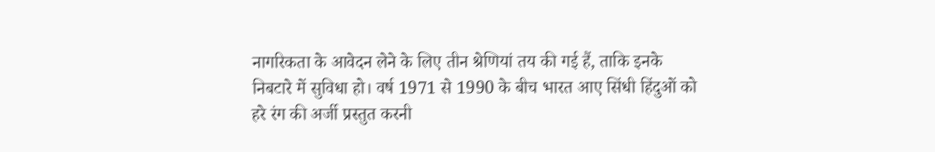नागरिकता के आवेदन लेने के लिए तीन श्रेणियां तय की गई हैं, ताकि इनके निबटारे में सुविधा हो। वर्ष 1971 से 1990 के बीच भारत आए सिंधी हिंदुओं को हरे रंग की अर्जी प्रस्तुत करनी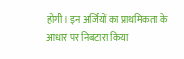होगी। इन अर्जियों का प्राथमिकता के आधार पर निबटारा किया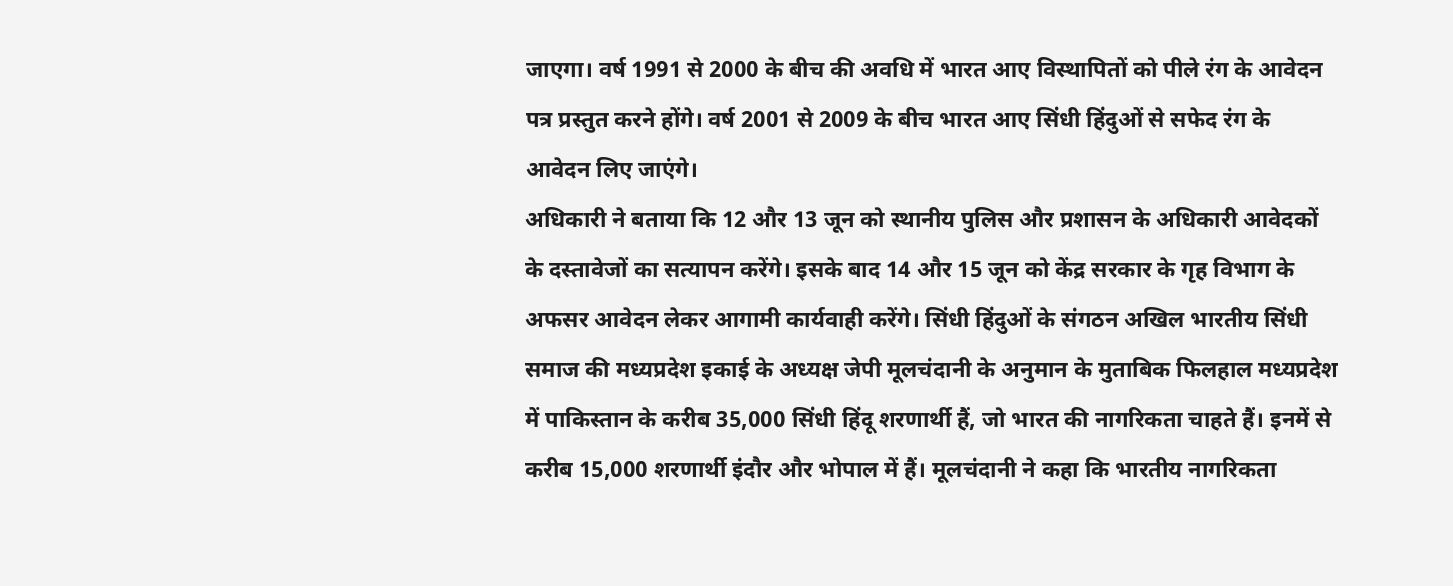जाएगा। वर्ष 1991 से 2000 के बीच की अवधि में भारत आए विस्थापितों को पीले रंग के आवेदन पत्र प्रस्तुत करने होंगे। वर्ष 2001 से 2009 के बीच भारत आए सिंधी हिंदुओं से सफेद रंग के आवेदन लिए जाएंगे।
अधिकारी ने बताया कि 12 और 13 जून को स्थानीय पुलिस और प्रशासन के अधिकारी आवेदकों के दस्तावेजों का सत्यापन करेंगे। इसके बाद 14 और 15 जून को केंद्र सरकार के गृह विभाग के अफसर आवेदन लेकर आगामी कार्यवाही करेंगे। सिंधी हिंदुओं के संगठन अखिल भारतीय सिंधी समाज की मध्यप्रदेश इकाई के अध्यक्ष जेपी मूलचंदानी के अनुमान के मुताबिक फिलहाल मध्यप्रदेश में पाकिस्तान के करीब 35,000 सिंधी हिंदू शरणार्थी हैं, जो भारत की नागरिकता चाहते हैं। इनमें से करीब 15,000 शरणार्थी इंदौर और भोपाल में हैं। मूलचंदानी ने कहा कि भारतीय नागरिकता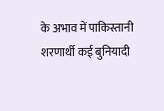के अभाव में पाकिस्तानी शरणार्थी कई बुनियादी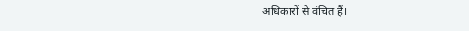अधिकारों से वंचित हैं।